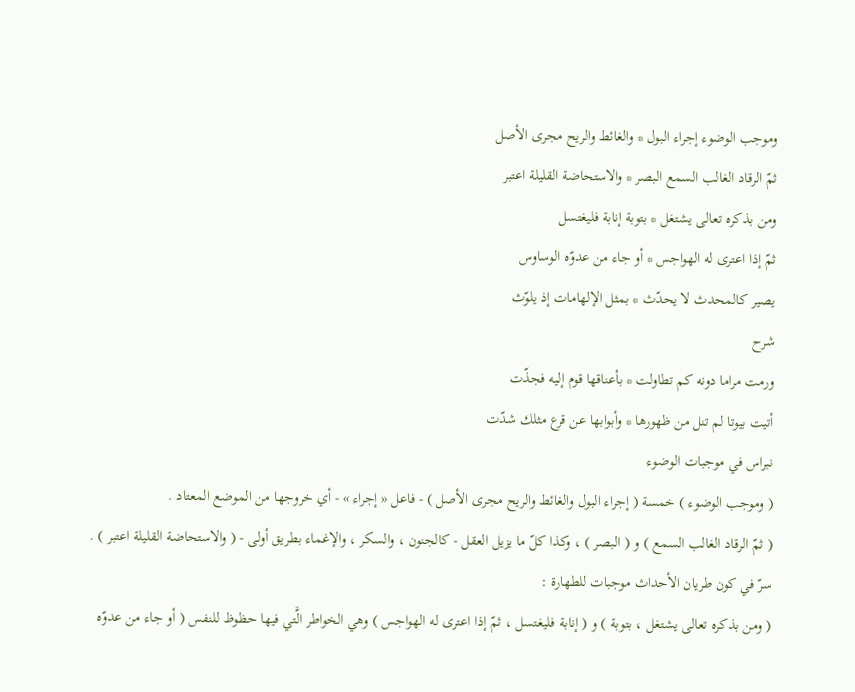وموجب الوضوء إجراء البول * والغائط والريح مجرى الأصل
ثمّ الرقاد الغالب السمع البصر * والاستحاضة القليلة اعتبر
ومن بذكره تعالى يشتغل * بتوبة إنابة فليغتسل
ثمّ إذا اعترى له الهواجس * أو جاء من عدوّه الوساوس
يصير كالمحدث لا يحدّث * بمثل الإلهامات إذ يلوّث
شرح
ورمت مراما دونه كم تطاولت * بأعناقها قوم إليه فجذّت
أتيت بيوتا لم تنل من ظهورها * وأبوابها عن قرع مثلك شدّت
نبراس في موجبات الوضوء
( وموجب الوضوء ) خمسة ( إجراء البول والغائط والريح مجرى الأصل ) - فاعل « إجراء » - أي خروجها من الموضع المعتاد .
( ثمّ الرقاد الغالب السمع ) و ( البصر ) ، وكذا كلّ ما يزيل العقل - كالجنون ، والسكر ، والإغماء بطريق أولى - ( والاستحاضة القليلة اعتبر ) .
سرّ في كون طريان الأحداث موجبات للطهارة :
( ومن بذكره تعالى يشتغل ، بتوبة ) و ( إنابة فليغتسل ، ثمّ إذا اعترى له الهواجس ) وهي الخواطر الَّتي فيها حظوظ للنفس ( أو جاء من عدوّه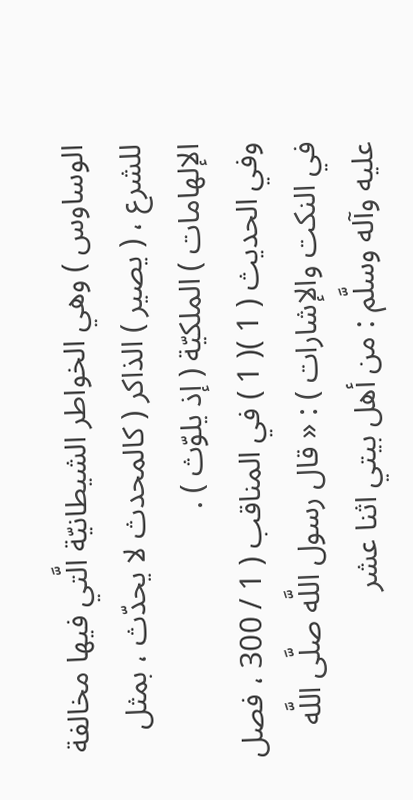الوساوس ) وهي الخواطر الشيطانيّة الَّتي فيها مخالفة للشرع ، ( يصير ) الذاكر ( كالمحدث لا يحدّث ، بمثل الإلهامات ) الملكيّة ( إذ يلوّث ) .
وفي الحديث ( 1 )( 1 ) في المناقب ( 1 / 300 ، فصل في النكت والإشارات ) : « قال رسول اللَّه صلَّى اللَّه عليه وآله وسلَّم : من أهل بيتي اثنا عشر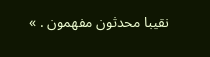نقيبا محدثون مفهمون . »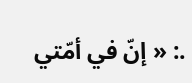.: « إنّ في أمّتي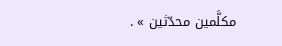مكلَّمين محدّثين » .